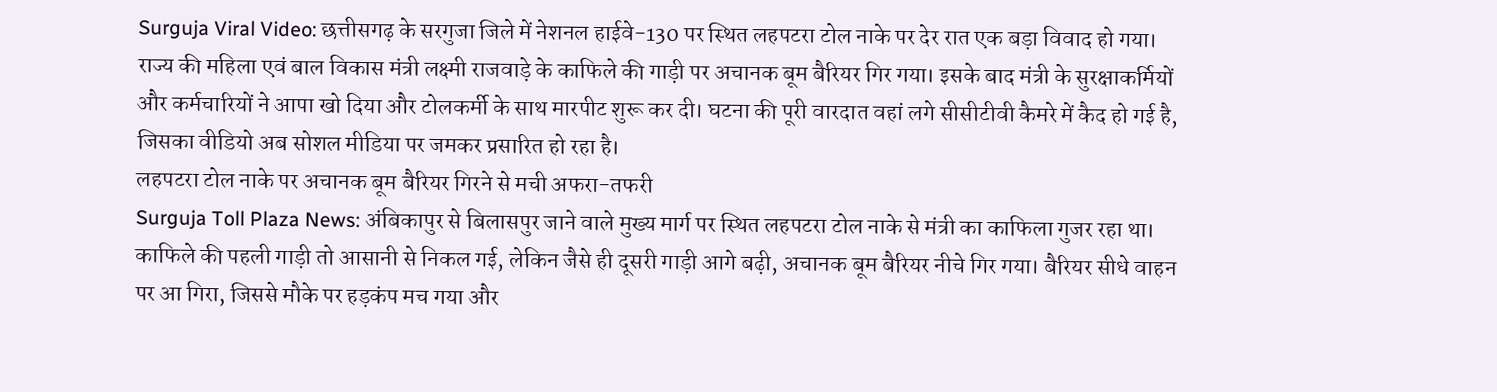Surguja Viral Video: छत्तीसगढ़ के सरगुजा जिले में नेशनल हाईवे-130 पर स्थित लहपटरा टोल नाके पर देर रात एक बड़ा विवाद हो गया। राज्य की महिला एवं बाल विकास मंत्री लक्ष्मी राजवाड़े के काफिले की गाड़ी पर अचानक बूम बैरियर गिर गया। इसके बाद मंत्री के सुरक्षाकर्मियों और कर्मचारियों ने आपा खो दिया और टोलकर्मी के साथ मारपीट शुरू कर दी। घटना की पूरी वारदात वहां लगे सीसीटीवी कैमरे में कैद हो गई है, जिसका वीडियो अब सोशल मीडिया पर जमकर प्रसारित हो रहा है।
लहपटरा टोल नाके पर अचानक बूम बैरियर गिरने से मची अफरा-तफरी
Surguja Toll Plaza News: अंबिकापुर से बिलासपुर जाने वाले मुख्य मार्ग पर स्थित लहपटरा टोल नाके से मंत्री का काफिला गुजर रहा था। काफिले की पहली गाड़ी तो आसानी से निकल गई, लेकिन जैसे ही दूसरी गाड़ी आगे बढ़ी, अचानक बूम बैरियर नीचे गिर गया। बैरियर सीधे वाहन पर आ गिरा, जिससे मौके पर हड़कंप मच गया और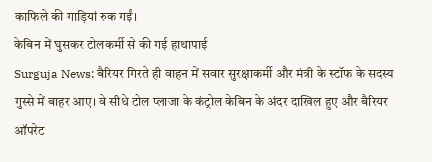काफिले की गाड़ियां रुक गईं।
केबिन में घुसकर टोलकर्मी से की गई हाथापाई
Surguja News: बैरियर गिरते ही वाहन में सवार सुरक्षाकर्मी और मंत्री के स्टॉफ के सदस्य गुस्से में बाहर आए। वे सीधे टोल प्लाजा के कंट्रोल केबिन के अंदर दाखिल हुए और बैरियर ऑपरेट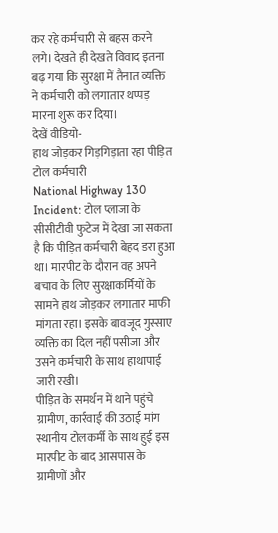कर रहे कर्मचारी से बहस करने लगे। देखते ही देखते विवाद इतना बढ़ गया कि सुरक्षा में तैनात व्यक्ति ने कर्मचारी को लगातार थप्पड़ मारना शुरू कर दिया।
देखें वीडियो-
हाथ जोड़कर गिड़गिड़ाता रहा पीड़ित टोल कर्मचारी
National Highway 130 Incident: टोल प्लाजा के सीसीटीवी फुटेज में देखा जा सकता है कि पीड़ित कर्मचारी बेहद डरा हुआ था। मारपीट के दौरान वह अपने बचाव के लिए सुरक्षाकर्मियों के सामने हाथ जोड़कर लगातार माफी मांगता रहा। इसके बावजूद गुस्साए व्यक्ति का दिल नहीं पसीजा और उसने कर्मचारी के साथ हाथापाई जारी रखी।
पीड़ित के समर्थन में थाने पहुंचे ग्रामीण, कार्रवाई की उठाई मांग
स्थानीय टोलकर्मी के साथ हुई इस मारपीट के बाद आसपास के ग्रामीणों और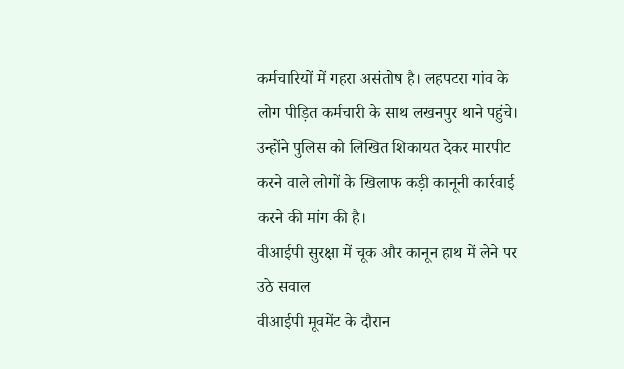कर्मचारियों में गहरा असंतोष है। लहपटरा गांव के लोग पीड़ित कर्मचारी के साथ लखनपुर थाने पहुंचे। उन्होंने पुलिस को लिखित शिकायत देकर मारपीट करने वाले लोगों के खिलाफ कड़ी कानूनी कार्रवाई करने की मांग की है।
वीआईपी सुरक्षा में चूक और कानून हाथ में लेने पर उठे सवाल
वीआईपी मूवमेंट के दौरान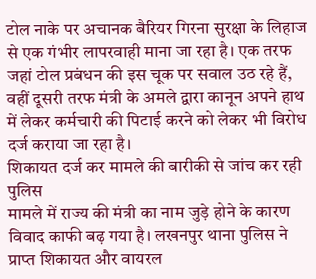टोल नाके पर अचानक बैरियर गिरना सुरक्षा के लिहाज से एक गंभीर लापरवाही माना जा रहा है। एक तरफ जहां टोल प्रबंधन की इस चूक पर सवाल उठ रहे हैं, वहीं दूसरी तरफ मंत्री के अमले द्वारा कानून अपने हाथ में लेकर कर्मचारी की पिटाई करने को लेकर भी विरोध दर्ज कराया जा रहा है।
शिकायत दर्ज कर मामले की बारीकी से जांच कर रही पुलिस
मामले में राज्य की मंत्री का नाम जुड़े होने के कारण विवाद काफी बढ़ गया है। लखनपुर थाना पुलिस ने प्राप्त शिकायत और वायरल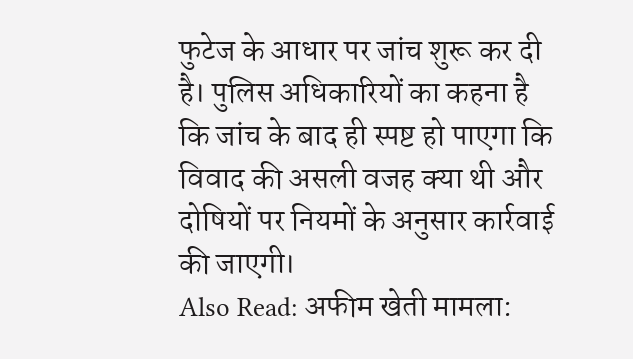फुटेज के आधार पर जांच शुरू कर दी है। पुलिस अधिकारियों का कहना है कि जांच के बाद ही स्पष्ट हो पाएगा कि विवाद की असली वजह क्या थी और दोषियों पर नियमों के अनुसार कार्रवाई की जाएगी।
Also Read: अफीम खेती मामला: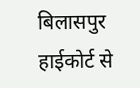बिलासपुर हाईकोर्ट से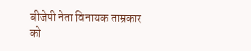बीजेपी नेता विनायक ताम्रकार को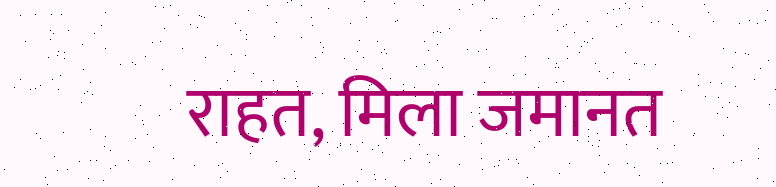राहत, मिला जमानत